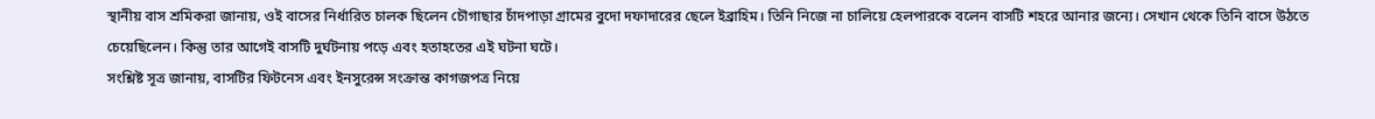স্থানীয় বাস শ্রমিকরা জানায়, ওই বাসের নির্ধারিত চালক ছিলেন চৌগাছার চাঁদপাড়া গ্রামের বুদো দফাদারের ছেলে ইব্রাহিম। তিনি নিজে না চালিয়ে হেলপারকে বলেন বাসটি শহরে আনার জন্যে। সেখান থেকে তিনি বাসে উঠতে চেয়েছিলেন। কিন্তু তার আগেই বাসটি দুর্ঘটনায় পড়ে এবং হতাহতের এই ঘটনা ঘটে।
সংশ্লিষ্ট সূত্র জানায়, বাসটির ফিটনেস এবং ইনসুরেন্স সংক্রান্ত কাগজপত্র নিয়ে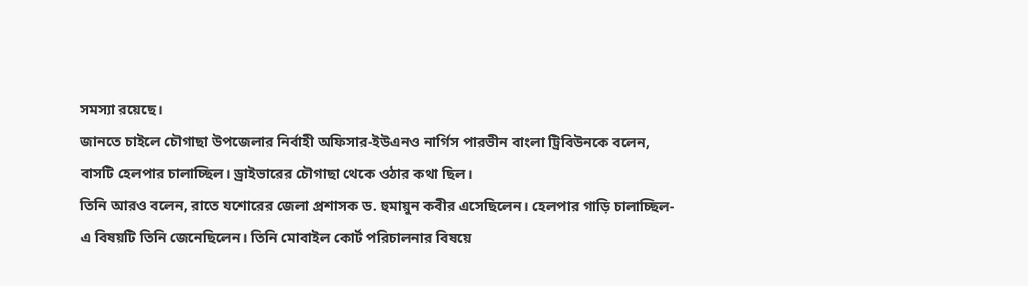সমস্যা রয়েছে।
জানতে চাইলে চৌগাছা উপজেলার নির্বাহী অফিসার-ইউএনও নার্গিস পারভীন বাংলা ট্রিবিউনকে বলেন, বাসটি হেলপার চালাচ্ছিল। ড্রাইভারের চৌগাছা থেকে ওঠার কথা ছিল।
তিনি আরও বলেন, রাতে যশোরের জেলা প্রশাসক ড. হুমায়ুন কবীর এসেছিলেন। হেলপার গাড়ি চালাচ্ছিল- এ বিষয়টি তিনি জেনেছিলেন। তিনি মোবাইল কোর্ট পরিচালনার বিষয়ে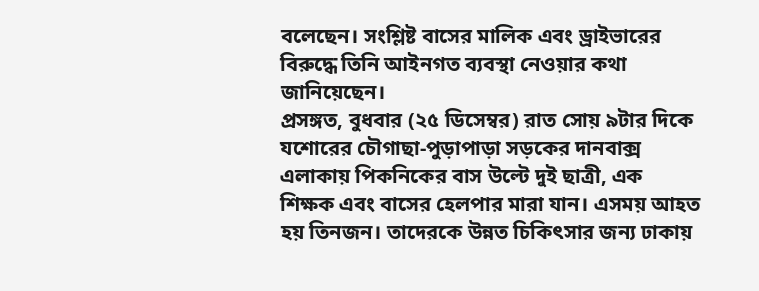বলেছেন। সংশ্লিষ্ট বাসের মালিক এবং ড্রাইভারের বিরুদ্ধে তিনি আইনগত ব্যবস্থা নেওয়ার কথা জানিয়েছেন।
প্রসঙ্গত, বুধবার (২৫ ডিসেম্বর) রাত সোয় ৯টার দিকে যশোরের চৌগাছা-পুড়াপাড়া সড়কের দানবাক্স এলাকায় পিকনিকের বাস উল্টে দুই ছাত্রী, এক শিক্ষক এবং বাসের হেলপার মারা যান। এসময় আহত হয় তিনজন। তাদেরকে উন্নত চিকিৎসার জন্য ঢাকায়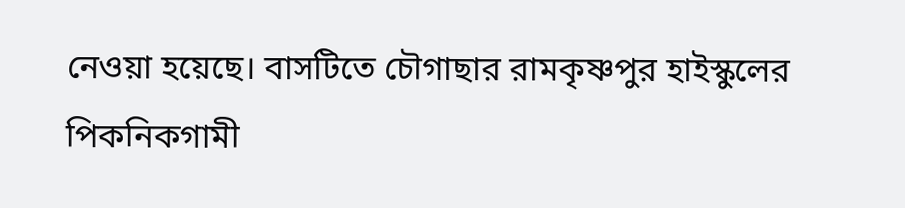নেওয়া হয়েছে। বাসটিতে চৌগাছার রামকৃষ্ণপুর হাইস্কুলের পিকনিকগামী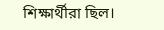শিক্ষার্থীরা ছিল।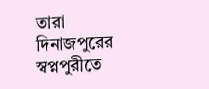তারা দিনাজপুরের স্বপ্নপুরীতে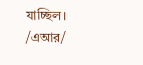যাচ্ছিল।
/এআর/